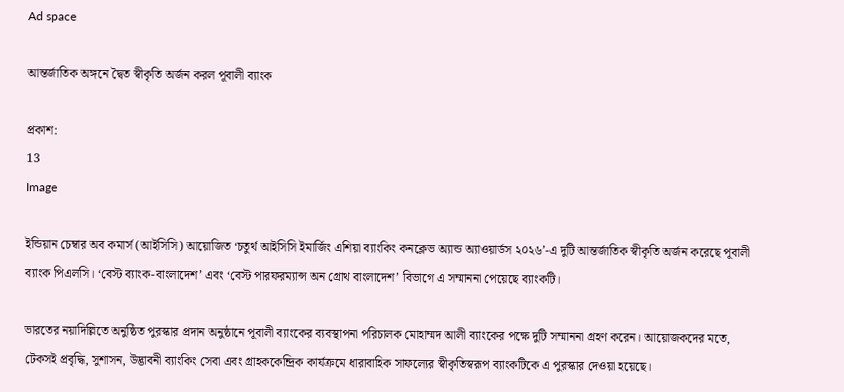Ad space

আন্তর্জাতিক অঙ্গনে দ্বৈত স্বীকৃতি অর্জন করল পূবালী ব্যাংক

প্রকাশ:
13
Image

ইন্ডিয়ান চেম্বার অব কমার্স (আইসিসি) আয়োজিত ‘চতুর্থ আইসিসি ইমার্জিং এশিয়া ব্যাংকিং কনক্লেভ অ্যান্ড অ্যাওয়ার্ডস ২০২৬’-এ দুটি আন্তর্জাতিক স্বীকৃতি অর্জন করেছে পূবালী ব্যাংক পিএলসি। ‘বেস্ট ব্যাংক-বাংলাদেশ’ এবং ‘বেস্ট পারফরম্যান্স অন গ্রোথ বাংলাদেশ’ বিভাগে এ সম্মাননা পেয়েছে ব্যাংকটি।

ভারতের নয়াদিল্লিতে অনুষ্ঠিত পুরস্কার প্রদান অনুষ্ঠানে পূবালী ব্যাংকের ব্যবস্থাপনা পরিচালক মোহাম্মদ আলী ব্যাংকের পক্ষে দুটি সম্মাননা গ্রহণ করেন। আয়োজকদের মতে, টেকসই প্রবৃদ্ধি, সুশাসন, উদ্ভাবনী ব্যাংকিং সেবা এবং গ্রাহককেন্দ্রিক কার্যক্রমে ধারাবাহিক সাফল্যের স্বীকৃতিস্বরূপ ব্যাংকটিকে এ পুরস্কার দেওয়া হয়েছে।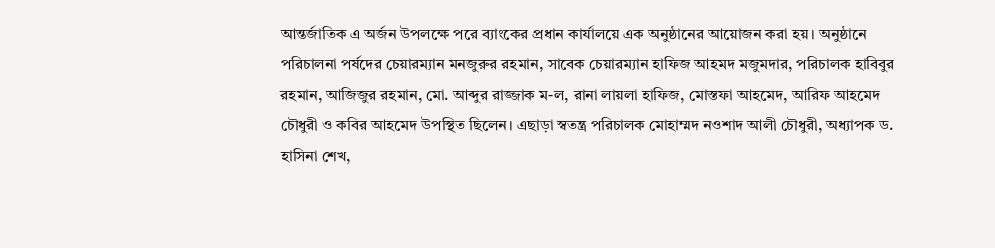আন্তর্জাতিক এ অর্জন উপলক্ষে পরে ব্যাংকের প্রধান কার্যালয়ে এক অনুষ্ঠানের আয়োজন করা হয়। অনুষ্ঠানে পরিচালনা পর্ষদের চেয়ারম্যান মনজুরুর রহমান, সাবেক চেয়ারম্যান হাফিজ আহমদ মজুমদার, পরিচালক হাবিবুর রহমান, আজিজুর রহমান, মো. আব্দুর রাজ্জাক ম-ল, রানা লায়লা হাফিজ, মোস্তফা আহমেদ, আরিফ আহমেদ চৌধুরী ও কবির আহমেদ উপস্থিত ছিলেন। এছাড়া স্বতন্ত্র পরিচালক মোহাম্মদ নওশাদ আলী চৌধুরী, অধ্যাপক ড. হাসিনা শেখ,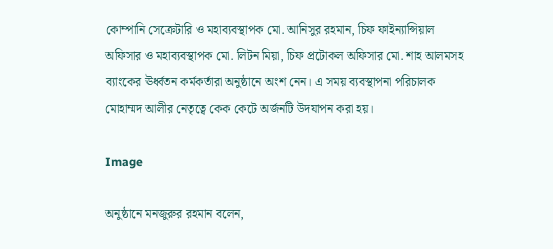কোম্পানি সেক্রেটারি ও মহাব্যবস্থাপক মো. আনিসুর রহমান, চিফ ফাইন্যান্সিয়াল অফিসার ও মহাব্যবস্থাপক মো. লিটন মিয়া, চিফ প্রটোকল অফিসার মো. শাহ আলমসহ ব্যাংকের ঊর্ধ্বতন কর্মকর্তারা অনুষ্ঠানে অংশ নেন। এ সময় ব্যবস্থাপনা পরিচালক মোহাম্মদ আলীর নেতৃত্বে কেক কেটে অর্জনটি উদযাপন করা হয়।

Image

অনুষ্ঠানে মনজুরুর রহমান বলেন,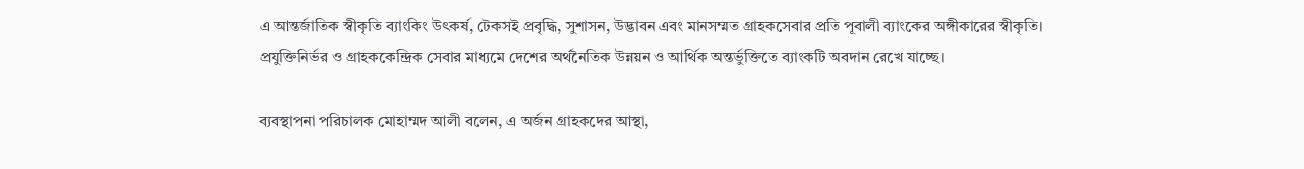এ আন্তর্জাতিক স্বীকৃতি ব্যাংকিং উৎকর্ষ, টেকসই প্রবৃদ্ধি, সুশাসন, উদ্ভাবন এবং মানসম্মত গ্রাহকসেবার প্রতি পূবালী ব্যাংকের অঙ্গীকারের স্বীকৃতি। প্রযুক্তিনির্ভর ও গ্রাহককেন্দ্রিক সেবার মাধ্যমে দেশের অর্থনৈতিক উন্নয়ন ও আর্থিক অন্তর্ভুক্তিতে ব্যাংকটি অবদান রেখে যাচ্ছে।

ব্যবস্থাপনা পরিচালক মোহাম্মদ আলী বলেন, এ অর্জন গ্রাহকদের আস্থা,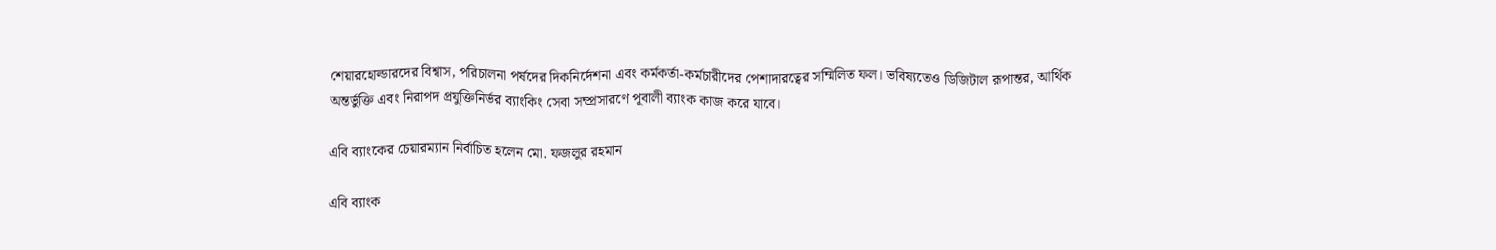শেয়ারহোল্ডারদের বিশ্বাস, পরিচালনা পর্ষদের দিকনির্দেশনা এবং কর্মকর্তা-কর্মচারীদের পেশাদারত্বের সম্মিলিত ফল। ভবিষ্যতেও ডিজিটাল রূপান্তর, আর্থিক অন্তর্ভুক্তি এবং নিরাপদ প্রযুক্তিনির্ভর ব্যাংকিং সেবা সম্প্রসারণে পূবালী ব্যাংক কাজ করে যাবে।

এবি ব্যাংকের চেয়ারম্যান নির্বাচিত হলেন মো. ফজলুর রহমান

এবি ব্যাংক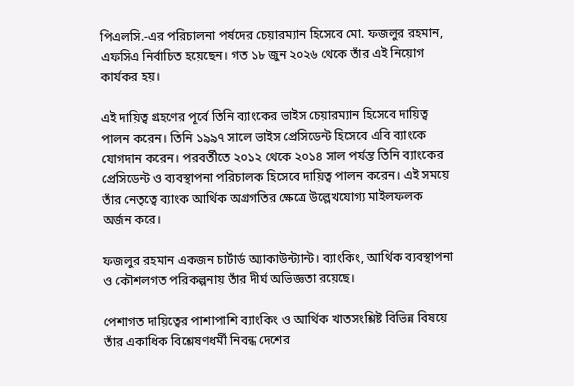পিএলসি.-এর পরিচালনা পর্ষদের চেয়ারম্যান হিসেবে মো. ফজলুর রহমান, এফসিএ নির্বাচিত হয়েছেন। গত ১৮ জুন ২০২৬ থেকে তাঁর এই নিয়োগ কার্যকর হয়।

এই দায়িত্ব গ্রহণের পূর্বে তিনি ব্যাংকের ভাইস চেয়ারম্যান হিসেবে দায়িত্ব পালন করেন। তিনি ১৯৯৭ সালে ভাইস প্রেসিডেন্ট হিসেবে এবি ব্যাংকে যোগদান করেন। পরবর্তীতে ২০১২ থেকে ২০১৪ সাল পর্যন্ত তিনি ব্যাংকের প্রেসিডেন্ট ও ব্যবস্থাপনা পরিচালক হিসেবে দায়িত্ব পালন করেন। এই সময়ে তাঁর নেতৃত্বে ব্যাংক আর্থিক অগ্রগতির ক্ষেত্রে উল্লেখযোগ্য মাইলফলক অর্জন করে।

ফজলুর রহমান একজন চার্টার্ড অ্যাকাউন্ট্যান্ট। ব্যাংকিং, আর্থিক ব্যবস্থাপনা ও কৌশলগত পরিকল্পনায় তাঁর দীর্ঘ অভিজ্ঞতা রয়েছে।

পেশাগত দায়িত্বের পাশাপাশি ব্যাংকিং ও আর্থিক খাতসংশ্লিষ্ট বিভিন্ন বিষয়ে তাঁর একাধিক বিশ্লেষণধর্মী নিবন্ধ দেশের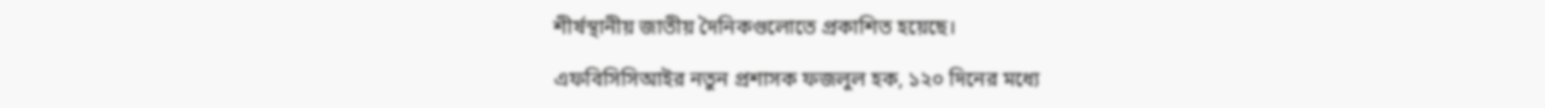শীর্ষস্থানীয় জাতীয় দৈনিকগুলোতে প্রকাশিত হয়েছে।

এফবিসিসিআইর নতুন প্রশাসক ফজলুল হক, ১২০ দিনের মধ্যে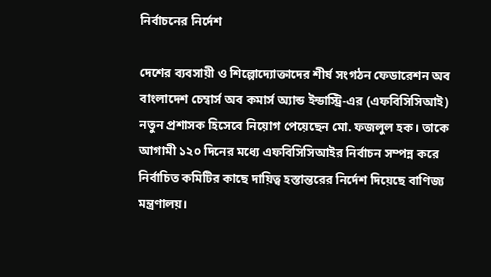নির্বাচনের নির্দেশ

দেশের ব্যবসায়ী ও শিল্পোদ্যোক্তাদের শীর্ষ সংগঠন ফেডারেশন অব বাংলাদেশ চেম্বার্স অব কমার্স অ্যান্ড ইন্ডাস্ট্রি-এর (এফবিসিসিআই) নতুন প্রশাসক হিসেবে নিয়োগ পেয়েছেন মো. ফজলুল হক। তাকে আগামী ১২০ দিনের মধ্যে এফবিসিসিআইর নির্বাচন সম্পন্ন করে নির্বাচিত কমিটির কাছে দায়িত্ব হস্তান্তরের নির্দেশ দিয়েছে বাণিজ্য মন্ত্রণালয়।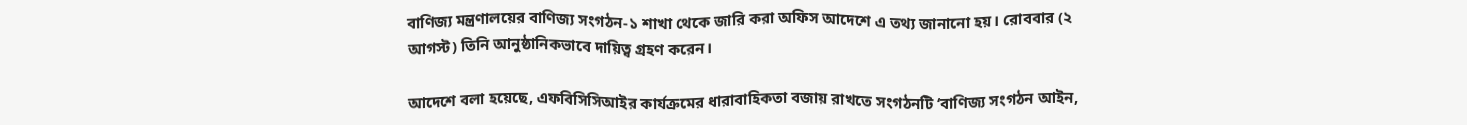বাণিজ্য মন্ত্রণালয়ের বাণিজ্য সংগঠন-১ শাখা থেকে জারি করা অফিস আদেশে এ তথ্য জানানো হয়। রোববার (২ আগস্ট) তিনি আনুষ্ঠানিকভাবে দায়িত্ব গ্রহণ করেন।

আদেশে বলা হয়েছে, এফবিসিসিআইর কার্যক্রমের ধারাবাহিকতা বজায় রাখতে সংগঠনটি ‘বাণিজ্য সংগঠন আইন,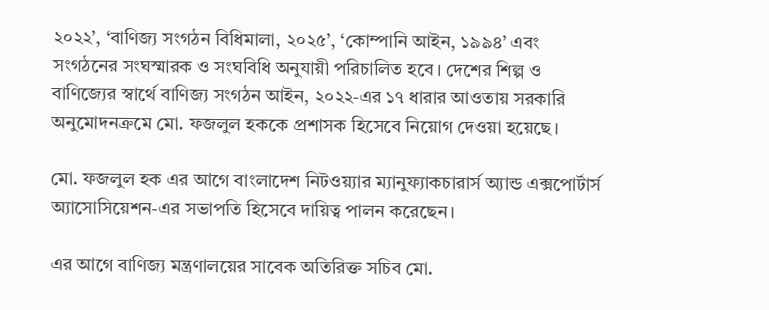২০২২’, ‘বাণিজ্য সংগঠন বিধিমালা, ২০২৫’, ‘কোম্পানি আইন, ১৯৯৪’ এবং সংগঠনের সংঘস্মারক ও সংঘবিধি অনুযায়ী পরিচালিত হবে। দেশের শিল্প ও বাণিজ্যের স্বার্থে বাণিজ্য সংগঠন আইন, ২০২২-এর ১৭ ধারার আওতায় সরকারি অনুমোদনক্রমে মো. ফজলুল হককে প্রশাসক হিসেবে নিয়োগ দেওয়া হয়েছে।

মো. ফজলুল হক এর আগে বাংলাদেশ নিটওয়্যার ম্যানুফ্যাকচারার্স অ্যান্ড এক্সপোর্টার্স অ্যাসোসিয়েশন-এর সভাপতি হিসেবে দায়িত্ব পালন করেছেন।

এর আগে বাণিজ্য মন্ত্রণালয়ের সাবেক অতিরিক্ত সচিব মো.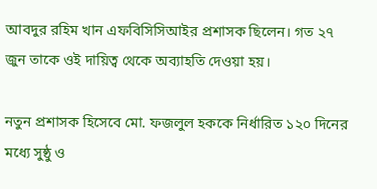আবদুর রহিম খান এফবিসিসিআইর প্রশাসক ছিলেন। গত ২৭ জুন তাকে ওই দায়িত্ব থেকে অব্যাহতি দেওয়া হয়।

নতুন প্রশাসক হিসেবে মো. ফজলুল হককে নির্ধারিত ১২০ দিনের মধ্যে সুষ্ঠু ও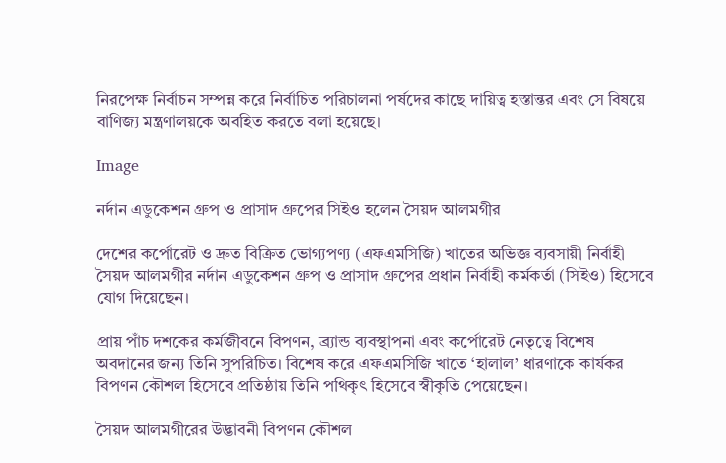নিরপেক্ষ নির্বাচন সম্পন্ন করে নির্বাচিত পরিচালনা পর্ষদের কাছে দায়িত্ব হস্তান্তর এবং সে বিষয়ে বাণিজ্য মন্ত্রণালয়কে অবহিত করতে বলা হয়েছে।

Image

নর্দান এডুকেশন গ্রুপ ও প্রাসাদ গ্রুপের সিইও হলেন সৈয়দ আলমগীর

দেশের কর্পোরেট ও দ্রুত বিক্রিত ভোগ্যপণ্য (এফএমসিজি) খাতের অভিজ্ঞ ব্যবসায়ী নির্বাহী সৈয়দ আলমগীর নর্দান এডুকেশন গ্রুপ ও প্রাসাদ গ্রুপের প্রধান নির্বাহী কর্মকর্তা (সিইও) হিসেবে যোগ দিয়েছেন।

প্রায় পাঁচ দশকের কর্মজীবনে বিপণন, ব্র্যান্ড ব্যবস্থাপনা এবং কর্পোরেট নেতৃত্বে বিশেষ অবদানের জন্য তিনি সুপরিচিত। বিশেষ করে এফএমসিজি খাতে ‘হালাল’ ধারণাকে কার্যকর বিপণন কৌশল হিসেবে প্রতিষ্ঠায় তিনি পথিকৃৎ হিসেবে স্বীকৃতি পেয়েছেন।

সৈয়দ আলমগীরের উদ্ভাবনী বিপণন কৌশল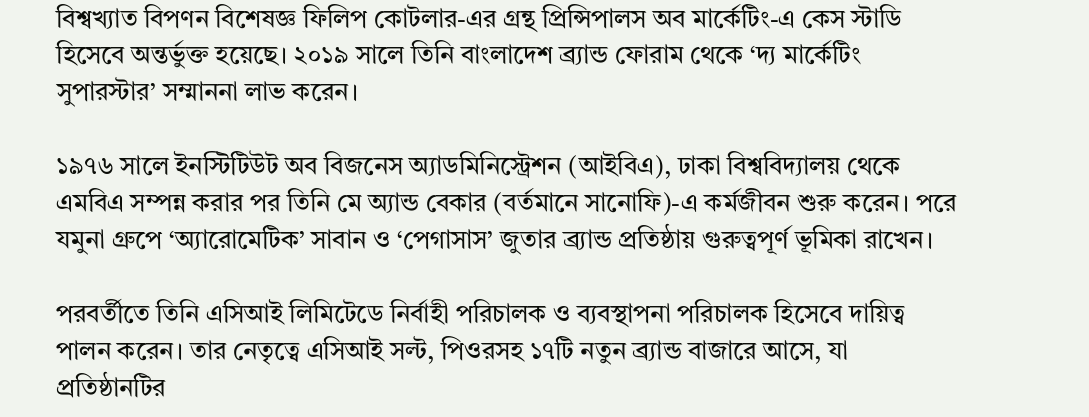বিশ্বখ্যাত বিপণন বিশেষজ্ঞ ফিলিপ কোটলার-এর গ্রন্থ প্রিন্সিপালস অব মার্কেটিং-এ কেস স্টাডি হিসেবে অন্তর্ভুক্ত হয়েছে। ২০১৯ সালে তিনি বাংলাদেশ ব্র্যান্ড ফোরাম থেকে ‘দ্য মার্কেটিং সুপারস্টার’ সম্মাননা লাভ করেন।

১৯৭৬ সালে ইনস্টিটিউট অব বিজনেস অ্যাডমিনিস্ট্রেশন (আইবিএ), ঢাকা বিশ্ববিদ্যালয় থেকে এমবিএ সম্পন্ন করার পর তিনি মে অ্যান্ড বেকার (বর্তমানে সানোফি)-এ কর্মজীবন শুরু করেন। পরে যমুনা গ্রুপে ‘অ্যারোমেটিক’ সাবান ও ‘পেগাসাস’ জুতার ব্র্যান্ড প্রতিষ্ঠায় গুরুত্বপূর্ণ ভূমিকা রাখেন।

পরবর্তীতে তিনি এসিআই লিমিটেডে নির্বাহী পরিচালক ও ব্যবস্থাপনা পরিচালক হিসেবে দায়িত্ব পালন করেন। তার নেতৃত্বে এসিআই সল্ট, পিওরসহ ১৭টি নতুন ব্র্যান্ড বাজারে আসে, যা প্রতিষ্ঠানটির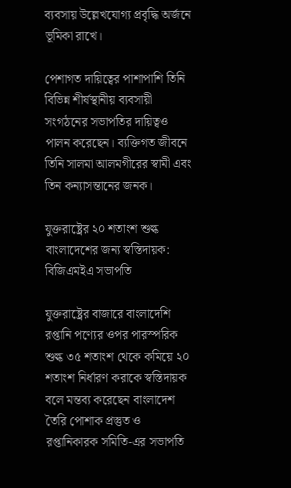ব্যবসায় উল্লেখযোগ্য প্রবৃদ্ধি অর্জনে ভূমিকা রাখে।

পেশাগত দায়িত্বের পাশাপাশি তিনি বিভিন্ন শীর্ষস্থানীয় ব্যবসায়ী সংগঠনের সভাপতির দায়িত্বও পালন করেছেন। ব্যক্তিগত জীবনে তিনি সালমা আলমগীরের স্বামী এবং তিন কন্যাসন্তানের জনক।

যুক্তরাষ্ট্রের ২০ শতাংশ শুল্ক বাংলাদেশের জন্য স্বস্তিদায়ক: বিজিএমইএ সভাপতি

যুক্তরাষ্ট্রের বাজারে বাংলাদেশি রপ্তানি পণ্যের ওপর পারস্পরিক শুল্ক ৩৫ শতাংশ থেকে কমিয়ে ২০ শতাংশ নির্ধারণ করাকে স্বস্তিদায়ক বলে মন্তব্য করেছেন বাংলাদেশ তৈরি পোশাক প্রস্তুত ও রপ্তানিকারক সমিতি-এর সভাপতি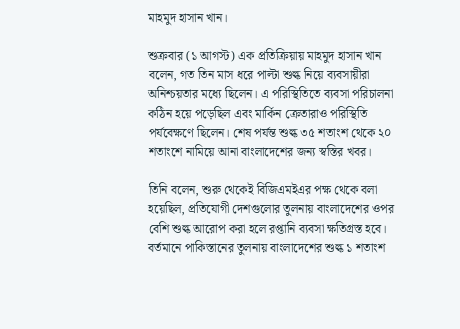মাহমুদ হাসান খান।

শুক্রবার (১ আগস্ট) এক প্রতিক্রিয়ায় মাহমুদ হাসান খান বলেন, গত তিন মাস ধরে পাল্টা শুল্ক নিয়ে ব্যবসায়ীরা অনিশ্চয়তার মধ্যে ছিলেন। এ পরিস্থিতিতে ব্যবসা পরিচালনা কঠিন হয়ে পড়েছিল এবং মার্কিন ক্রেতারাও পরিস্থিতি পর্যবেক্ষণে ছিলেন। শেষ পর্যন্ত শুল্ক ৩৫ শতাংশ থেকে ২০ শতাংশে নামিয়ে আনা বাংলাদেশের জন্য স্বস্তির খবর।

তিনি বলেন, শুরু থেকেই বিজিএমইএর পক্ষ থেকে বলা হয়েছিল, প্রতিযোগী দেশগুলোর তুলনায় বাংলাদেশের ওপর বেশি শুল্ক আরোপ করা হলে রপ্তানি ব্যবসা ক্ষতিগ্রস্ত হবে। বর্তমানে পাকিস্তানের তুলনায় বাংলাদেশের শুল্ক ১ শতাংশ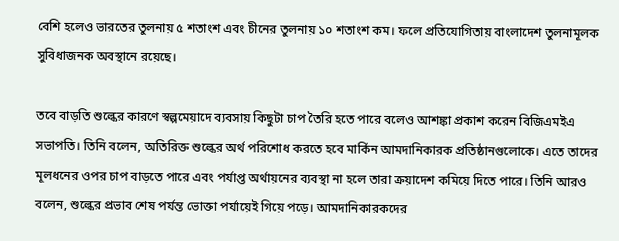বেশি হলেও ভারতের তুলনায় ৫ শতাংশ এবং চীনের তুলনায় ১০ শতাংশ কম। ফলে প্রতিযোগিতায় বাংলাদেশ তুলনামূলক সুবিধাজনক অবস্থানে রয়েছে।

তবে বাড়তি শুল্কের কারণে স্বল্পমেয়াদে ব্যবসায় কিছুটা চাপ তৈরি হতে পারে বলেও আশঙ্কা প্রকাশ করেন বিজিএমইএ সভাপতি। তিনি বলেন, অতিরিক্ত শুল্কের অর্থ পরিশোধ করতে হবে মার্কিন আমদানিকারক প্রতিষ্ঠানগুলোকে। এতে তাদের মূলধনের ওপর চাপ বাড়তে পারে এবং পর্যাপ্ত অর্থায়নের ব্যবস্থা না হলে তারা ক্রয়াদেশ কমিয়ে দিতে পারে। তিনি আরও বলেন, শুল্কের প্রভাব শেষ পর্যন্ত ভোক্তা পর্যায়েই গিয়ে পড়ে। আমদানিকারকদের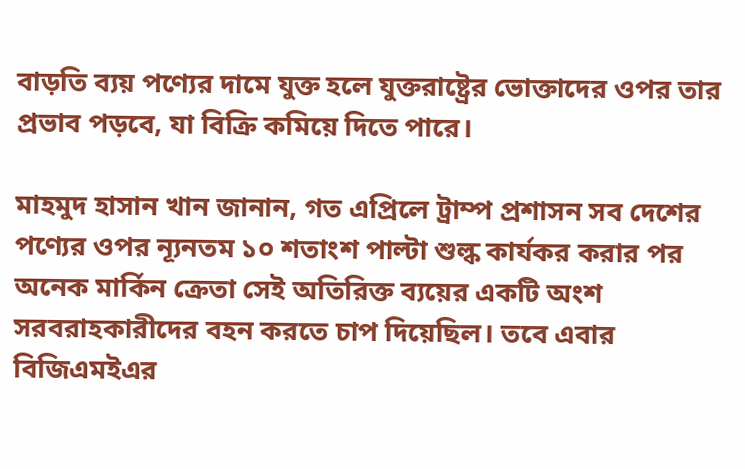বাড়তি ব্যয় পণ্যের দামে যুক্ত হলে যুক্তরাষ্ট্রের ভোক্তাদের ওপর তার প্রভাব পড়বে, যা বিক্রি কমিয়ে দিতে পারে।

মাহমুদ হাসান খান জানান, গত এপ্রিলে ট্রাম্প প্রশাসন সব দেশের পণ্যের ওপর ন্যূনতম ১০ শতাংশ পাল্টা শুল্ক কার্যকর করার পর অনেক মার্কিন ক্রেতা সেই অতিরিক্ত ব্যয়ের একটি অংশ সরবরাহকারীদের বহন করতে চাপ দিয়েছিল। তবে এবার বিজিএমইএর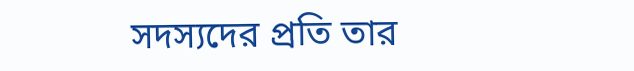সদস্যদের প্রতি তার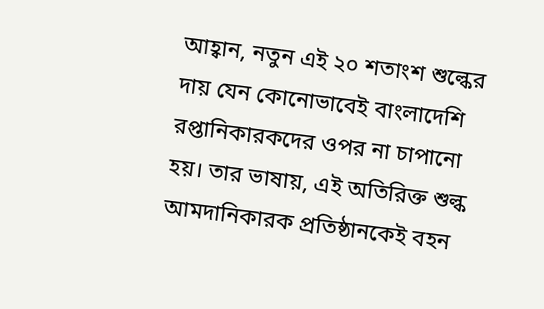আহ্বান, নতুন এই ২০ শতাংশ শুল্কের দায় যেন কোনোভাবেই বাংলাদেশি রপ্তানিকারকদের ওপর না চাপানো হয়। তার ভাষায়, এই অতিরিক্ত শুল্ক আমদানিকারক প্রতিষ্ঠানকেই বহন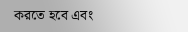করতে হবে এবং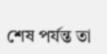শেষ পর্যন্ত তা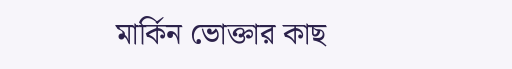মার্কিন ভোক্তার কাছ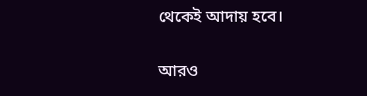থেকেই আদায় হবে।

আরও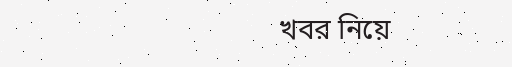খবর নিয়ে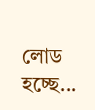লোড হচ্ছে...